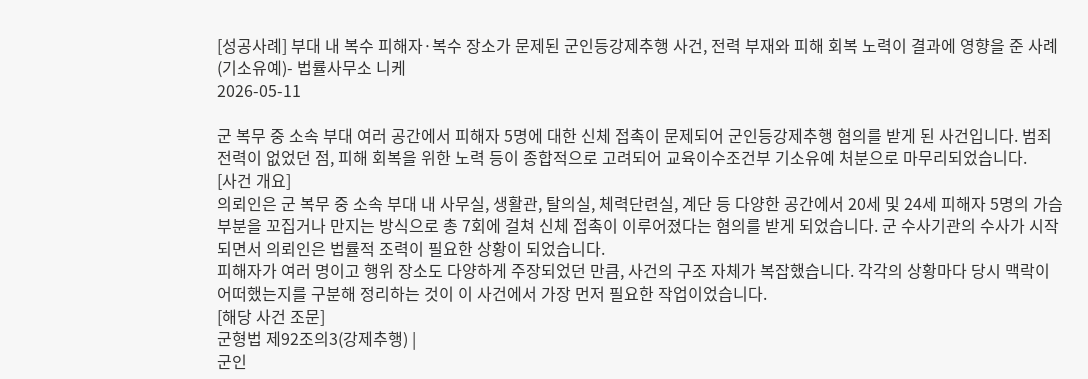[성공사례] 부대 내 복수 피해자·복수 장소가 문제된 군인등강제추행 사건, 전력 부재와 피해 회복 노력이 결과에 영향을 준 사례 (기소유예)- 법률사무소 니케
2026-05-11

군 복무 중 소속 부대 여러 공간에서 피해자 5명에 대한 신체 접촉이 문제되어 군인등강제추행 혐의를 받게 된 사건입니다. 범죄 전력이 없었던 점, 피해 회복을 위한 노력 등이 종합적으로 고려되어 교육이수조건부 기소유예 처분으로 마무리되었습니다.
[사건 개요]
의뢰인은 군 복무 중 소속 부대 내 사무실, 생활관, 탈의실, 체력단련실, 계단 등 다양한 공간에서 20세 및 24세 피해자 5명의 가슴 부분을 꼬집거나 만지는 방식으로 총 7회에 걸쳐 신체 접촉이 이루어졌다는 혐의를 받게 되었습니다. 군 수사기관의 수사가 시작되면서 의뢰인은 법률적 조력이 필요한 상황이 되었습니다.
피해자가 여러 명이고 행위 장소도 다양하게 주장되었던 만큼, 사건의 구조 자체가 복잡했습니다. 각각의 상황마다 당시 맥락이 어떠했는지를 구분해 정리하는 것이 이 사건에서 가장 먼저 필요한 작업이었습니다.
[해당 사건 조문]
군형법 제92조의3(강제추행) |
군인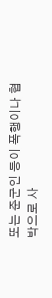또는 준군인 등이 폭행이나 협박으로 사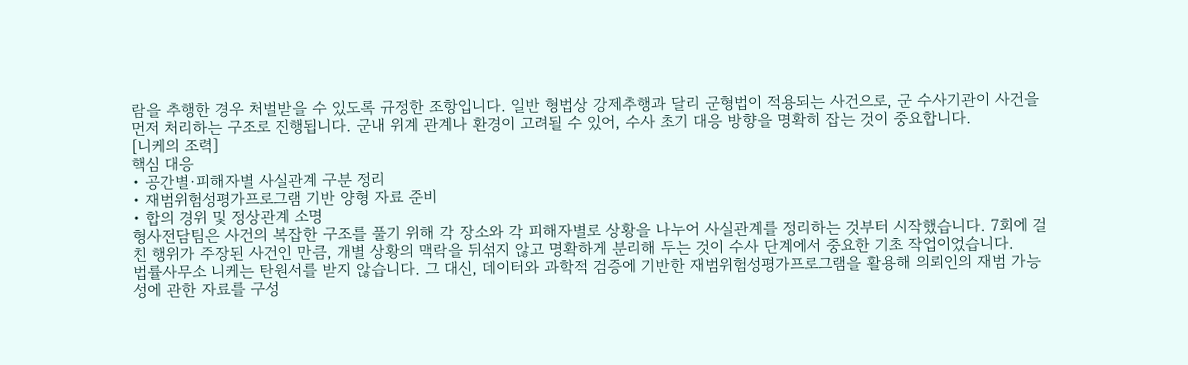람을 추행한 경우 처벌받을 수 있도록 규정한 조항입니다. 일반 형법상 강제추행과 달리 군형법이 적용되는 사건으로, 군 수사기관이 사건을 먼저 처리하는 구조로 진행됩니다. 군내 위계 관계나 환경이 고려될 수 있어, 수사 초기 대응 방향을 명확히 잡는 것이 중요합니다.
[니케의 조력]
핵심 대응
• 공간별·피해자별 사실관계 구분 정리
• 재범위험성평가프로그램 기반 양형 자료 준비
• 합의 경위 및 정상관계 소명
형사전담팀은 사건의 복잡한 구조를 풀기 위해 각 장소와 각 피해자별로 상황을 나누어 사실관계를 정리하는 것부터 시작했습니다. 7회에 걸친 행위가 주장된 사건인 만큼, 개별 상황의 맥락을 뒤섞지 않고 명확하게 분리해 두는 것이 수사 단계에서 중요한 기초 작업이었습니다.
법률사무소 니케는 탄원서를 받지 않습니다. 그 대신, 데이터와 과학적 검증에 기반한 재범위험성평가프로그램을 활용해 의뢰인의 재범 가능성에 관한 자료를 구성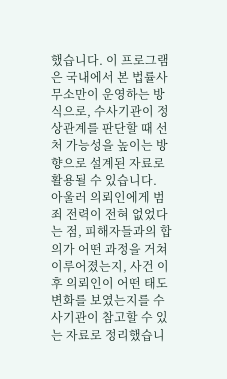했습니다. 이 프로그램은 국내에서 본 법률사무소만이 운영하는 방식으로, 수사기관이 정상관계를 판단할 때 선처 가능성을 높이는 방향으로 설계된 자료로 활용될 수 있습니다.
아울러 의뢰인에게 범죄 전력이 전혀 없었다는 점, 피해자들과의 합의가 어떤 과정을 거쳐 이루어졌는지, 사건 이후 의뢰인이 어떤 태도 변화를 보였는지를 수사기관이 참고할 수 있는 자료로 정리했습니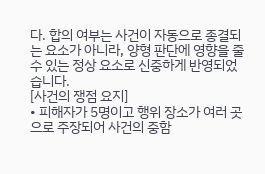다. 합의 여부는 사건이 자동으로 종결되는 요소가 아니라, 양형 판단에 영향을 줄 수 있는 정상 요소로 신중하게 반영되었습니다.
[사건의 쟁점 요지]
• 피해자가 5명이고 행위 장소가 여러 곳으로 주장되어 사건의 중함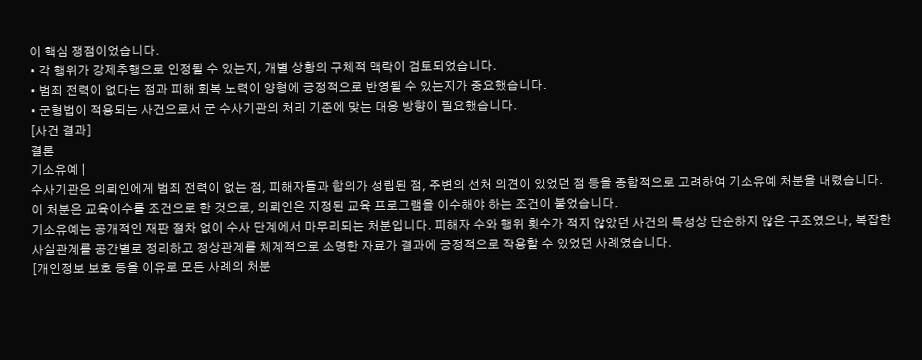이 핵심 쟁점이었습니다.
• 각 행위가 강제추행으로 인정될 수 있는지, 개별 상황의 구체적 맥락이 검토되었습니다.
• 범죄 전력이 없다는 점과 피해 회복 노력이 양형에 긍정적으로 반영될 수 있는지가 중요했습니다.
• 군형법이 적용되는 사건으로서 군 수사기관의 처리 기준에 맞는 대응 방향이 필요했습니다.
[사건 결과]
결론
기소유예 |
수사기관은 의뢰인에게 범죄 전력이 없는 점, 피해자들과 합의가 성립된 점, 주변의 선처 의견이 있었던 점 등을 종합적으로 고려하여 기소유예 처분을 내렸습니다. 이 처분은 교육이수를 조건으로 한 것으로, 의뢰인은 지정된 교육 프로그램을 이수해야 하는 조건이 붙었습니다.
기소유예는 공개적인 재판 절차 없이 수사 단계에서 마무리되는 처분입니다. 피해자 수와 행위 횟수가 적지 않았던 사건의 특성상 단순하지 않은 구조였으나, 복잡한 사실관계를 공간별로 정리하고 정상관계를 체계적으로 소명한 자료가 결과에 긍정적으로 작용할 수 있었던 사례였습니다.
[개인정보 보호 등을 이유로 모든 사례의 처분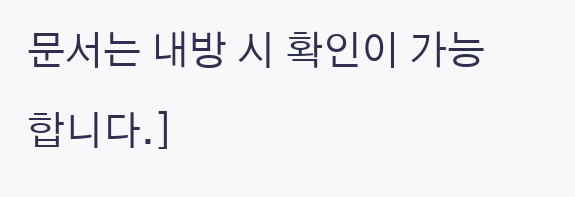문서는 내방 시 확인이 가능합니다.]